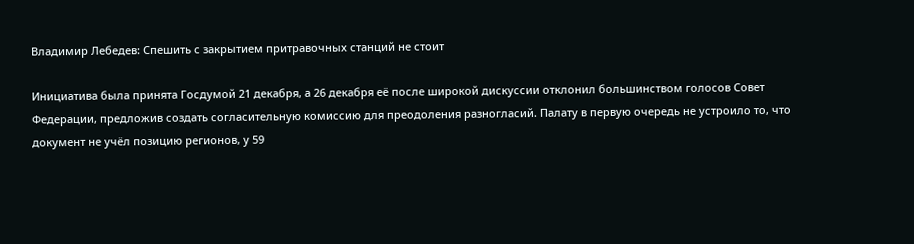Владимир Лебедев: Спешить с закрытием притравочных станций не стоит

Инициатива была принята Госдумой 21 декабря, а 26 декабря её после широкой дискуссии отклонил большинством голосов Совет Федерации, предложив создать согласительную комиссию для преодоления разногласий. Палату в первую очередь не устроило то, что документ не учёл позицию регионов, у 59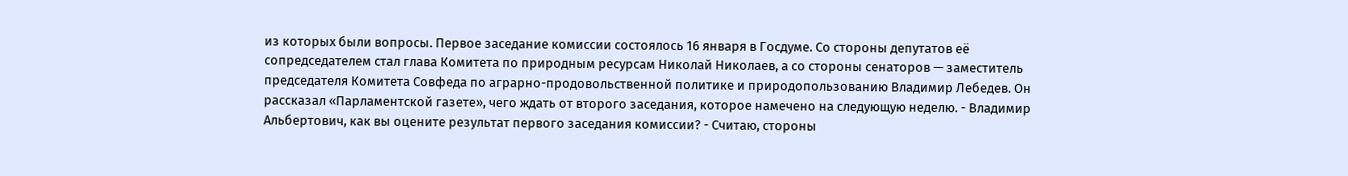из которых были вопросы. Первое заседание комиссии состоялось 16 января в Госдуме. Со стороны депутатов её сопредседателем стал глава Комитета по природным ресурсам Николай Николаев, а со стороны сенаторов — заместитель председателя Комитета Совфеда по аграрно-продовольственной политике и природопользованию Владимир Лебедев. Он рассказал «Парламентской газете», чего ждать от второго заседания, которое намечено на следующую неделю. - Владимир Альбертович, как вы оцените результат первого заседания комиссии? - Считаю, стороны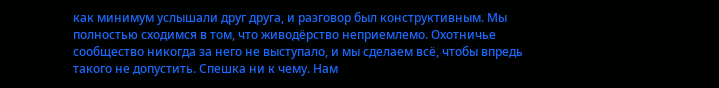как минимум услышали друг друга, и разговор был конструктивным. Мы полностью сходимся в том, что живодёрство неприемлемо. Охотничье сообщество никогда за него не выступало, и мы сделаем всё, чтобы впредь такого не допустить. Спешка ни к чему. Нам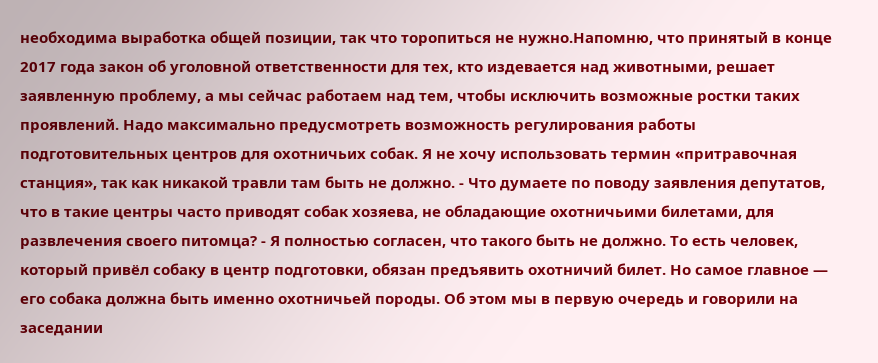необходима выработка общей позиции, так что торопиться не нужно.Напомню, что принятый в конце 2017 года закон об уголовной ответственности для тех, кто издевается над животными, решает заявленную проблему, а мы сейчас работаем над тем, чтобы исключить возможные ростки таких проявлений. Надо максимально предусмотреть возможность регулирования работы подготовительных центров для охотничьих собак. Я не хочу использовать термин «притравочная станция», так как никакой травли там быть не должно. - Что думаете по поводу заявления депутатов, что в такие центры часто приводят собак хозяева, не обладающие охотничьими билетами, для развлечения своего питомца? - Я полностью согласен, что такого быть не должно. То есть человек, который привёл собаку в центр подготовки, обязан предъявить охотничий билет. Но самое главное — его собака должна быть именно охотничьей породы. Об этом мы в первую очередь и говорили на заседании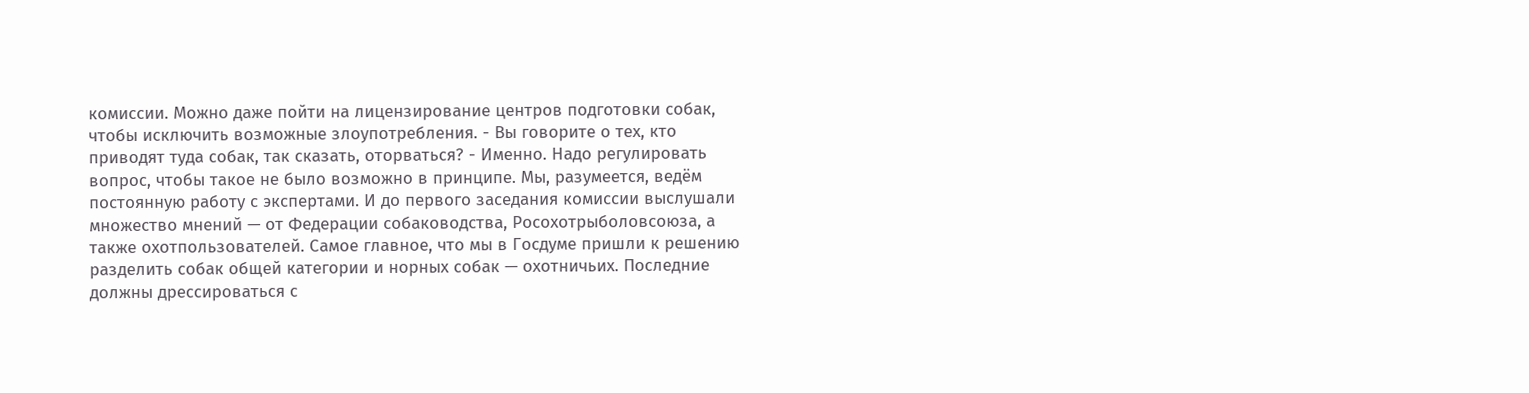комиссии. Можно даже пойти на лицензирование центров подготовки собак, чтобы исключить возможные злоупотребления. - Вы говорите о тех, кто приводят туда собак, так сказать, оторваться? - Именно. Надо регулировать вопрос, чтобы такое не было возможно в принципе. Мы, разумеется, ведём постоянную работу с экспертами. И до первого заседания комиссии выслушали множество мнений — от Федерации собаководства, Росохотрыболовсоюза, а также охотпользователей. Самое главное, что мы в Госдуме пришли к решению разделить собак общей категории и норных собак — охотничьих. Последние должны дрессироваться с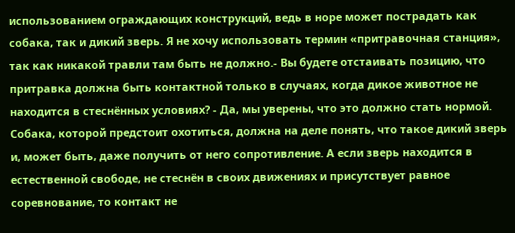использованием ограждающих конструкций, ведь в норе может пострадать как собака, так и дикий зверь. Я не хочу использовать термин «притравочная станция», так как никакой травли там быть не должно.- Вы будете отстаивать позицию, что притравка должна быть контактной только в случаях, когда дикое животное не находится в стеснённых условиях? - Да, мы уверены, что это должно стать нормой. Собака, которой предстоит охотиться, должна на деле понять, что такое дикий зверь и, может быть, даже получить от него сопротивление. А если зверь находится в естественной свободе, не стеснён в своих движениях и присутствует равное соревнование, то контакт не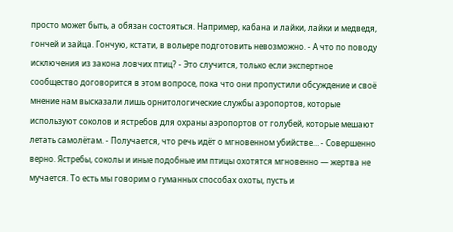просто может быть, а обязан состояться. Например, кабана и лайки, лайки и медведя, гончей и зайца. Гончую, кстати, в вольере подготовить невозможно. - А что по поводу исключения из закона ловчих птиц? - Это случится, только если экспертное сообщество договорится в этом вопросе, пока что они пропустили обсуждение и своё мнение нам высказали лишь орнитологические службы аэропортов, которые используют соколов и ястребов для охраны аэропортов от голубей, которые мешают летать самолётам. - Получается, что речь идёт о мгновенном убийстве… - Совершенно верно. Ястребы, соколы и иные подобные им птицы охотятся мгновенно — жертва не мучается. То есть мы говорим о гуманных способах охоты, пусть и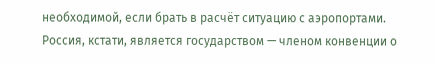необходимой, если брать в расчёт ситуацию с аэропортами. Россия, кстати, является государством — членом конвенции о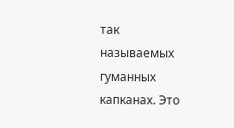так называемых гуманных капканах. Это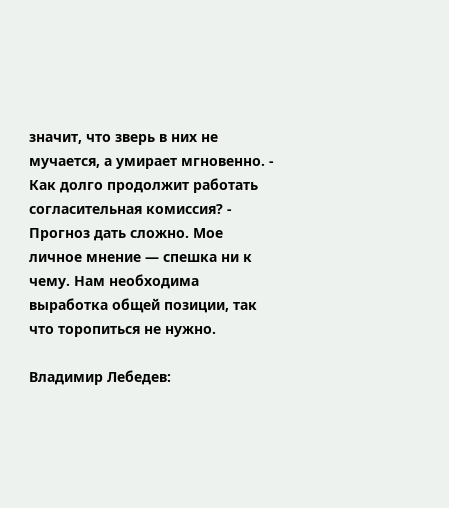значит, что зверь в них не мучается, а умирает мгновенно. - Как долго продолжит работать согласительная комиссия? - Прогноз дать сложно. Мое личное мнение — спешка ни к чему. Нам необходима выработка общей позиции, так что торопиться не нужно.

Владимир Лебедев: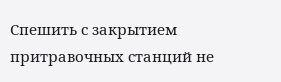Спешить с закрытием притравочных станций не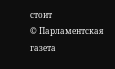стоит
© Парламентская газета